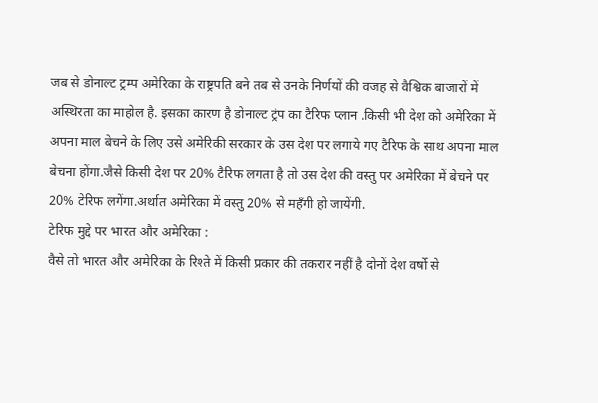जब से डोनाल्ट ट्रम्प अमेरिका के राष्ट्रपति बने तब से उनके निर्णयों की वजह से वैश्विक बाजारों में अस्थिरता का माहोल है. इसका कारण है डोनाल्ट ट्रंप का टैरिफ प्लान .किसी भी देश को अमेरिका में अपना माल बेचने के लिए उसे अमेरिकी सरकार के उस देश पर लगाये गए टैरिफ के साथ अपना माल बेचना होंगा.जैसे किसी देश पर 20% टैरिफ लगता है तो उस देश की वस्तु पर अमेरिका में बेचने पर 20% टेरिफ लगेंगा.अर्थात अमेरिका में वस्तु 20% से महँगी हो जायेंगी.
टेरिफ मुद्दे पर भारत और अमेरिका :
वैसे तो भारत और अमेरिका के रिश्ते में किसी प्रकार की तकरार नहीं है दोनों देश वर्षो से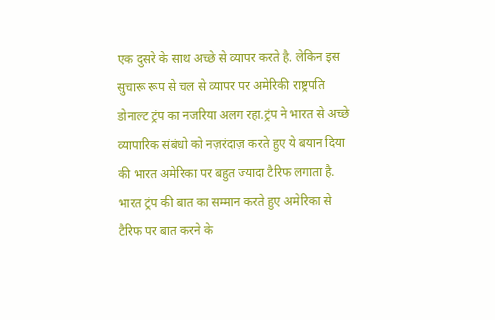एक दुसरे के साथ अच्छे से व्यापर करते है. लेकिन इस सुचारू रूप से चल से व्यापर पर अमेरिकी राष्ट्रपति डोनाल्ट ट्रंप का नजरिया अलग रहा.ट्रंप ने भारत से अच्छे व्यापारिक संबंधो को नज़रंदाज़ करते हुए ये बयान दिया की भारत अमेरिका पर बहुत ज्यादा टैरिफ लगाता है.
भारत ट्रंप की बात का सम्मान करते हुए अमेरिका से टैरिफ पर बात करने के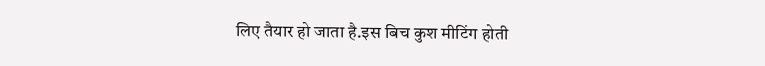लिए तैयार हो जाता है.इस बिच कुश मीटिंग होती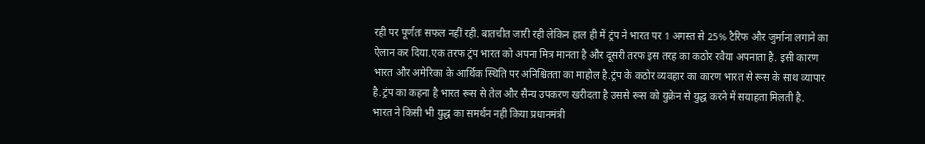रही पर पूर्णतः सफल नहीं रही. बातचीत जारी रही लेकिन हाल ही में ट्रंप ने भारत पर 1 अगस्त से 25% टैरिफ और जुर्माना लगाने का ऐलान कर दिया.एक तरफ ट्रंप भारत को अपना मित्र मानता है और दूसरी तरफ इस तरह का कठोर रवैया अपनाता है. इसी कारण भारत और अमेरिका के आर्थिक स्थिति पर अनिश्चितता का माहोल है.ट्रंप के कठोर व्यवहार का कारण भारत से रूस के साथ व्यापार है.ट्रंप का कहना है भारत रूस से तेल और सैन्य उपकरण खरीदता है उससे रूस को युक्रेन से युद्ध करने में सयाहता मिलती है.
भारत ने किसी भी युद्ध का समर्थन नही किया प्रधानमंत्री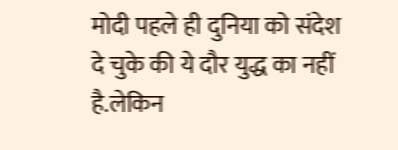मोदी पहले ही दुनिया को संदेश दे चुके की ये दौर युद्ध का नहीं है.लेकिन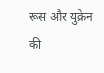रूस और युक्रेन की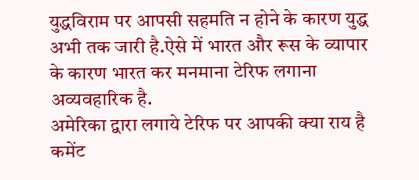युद्धविराम पर आपसी सहमति न होने के कारण युद्ध अभी तक जारी है.ऐसे में भारत और रूस के व्यापार के कारण भारत कर मनमाना टेरिफ लगाना अव्यवहारिक है.
अमेरिका द्वारा लगाये टेरिफ पर आपकी क्या राय है कमेंट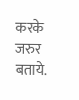करके जरुर बताये.